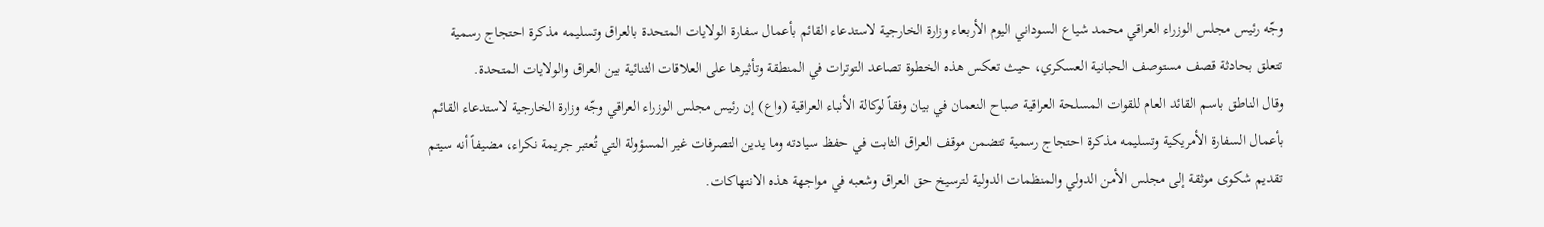وجّه رئيس مجلس الوزراء العراقي محمد شياع السوداني اليوم الأربعاء وزارة الخارجية لاستدعاء القائم بأعمال سفارة الولايات المتحدة بالعراق وتسليمه مذكرة احتجاج رسمية تتعلق بحادثة قصف مستوصف الحبانية العسكري، حيث تعكس هذه الخطوة تصاعد التوترات في المنطقة وتأثيرها على العلاقات الثنائية بين العراق والولايات المتحدة.
وقال الناطق باسم القائد العام للقوات المسلحة العراقية صباح النعمان في بيان وفقاً لوكالة الأنباء العراقية (واع) إن رئيس مجلس الوزراء العراقي وجّه وزارة الخارجية لاستدعاء القائم بأعمال السفارة الأمريكية وتسليمه مذكرة احتجاج رسمية تتضمن موقف العراق الثابت في حفظ سيادته وما يدين التصرفات غير المسؤولة التي تُعتبر جريمة نكراء، مضيفاً أنه سيتم تقديم شكوى موثقة إلى مجلس الأمن الدولي والمنظمات الدولية لترسيخ حق العراق وشعبه في مواجهة هذه الانتهاكات.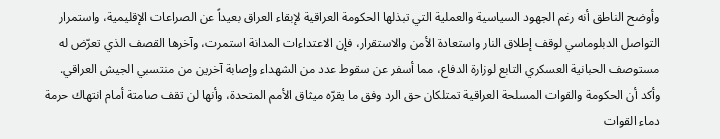وأوضح الناطق أنه رغم الجهود السياسية والعملية التي تبذلها الحكومة العراقية لإبقاء العراق بعيداً عن الصراعات الإقليمية، واستمرار التواصل الدبلوماسي لوقف إطلاق النار واستعادة الأمن والاستقرار، فإن الاعتداءات المدانة استمرت، وآخرها القصف الذي تعرّض له مستوصف الحبانية العسكري التابع لوزارة الدفاع، مما أسفر عن سقوط عدد من الشهداء وإصابة آخرين من منتسبي الجيش العراقي.
وأكد أن الحكومة والقوات المسلحة العراقية تمتلكان حق الرد وفق ما يقرّه ميثاق الأمم المتحدة، وأنها لن تقف صامتة أمام انتهاك حرمة دماء القوات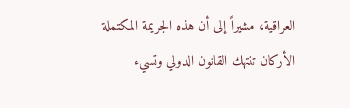العراقية، مشيراً إلى أن هذه الجريمة المكتملة الأركان تنتهك القانون الدولي وتسيء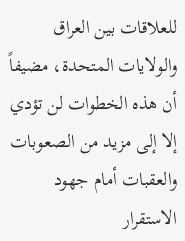للعلاقات بين العراق والولايات المتحدة، مضيفاً أن هذه الخطوات لن تؤدي إلا إلى مزيد من الصعوبات والعقبات أمام جهود الاستقرار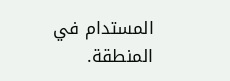المستدام في المنطقة.